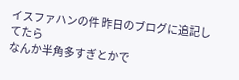イスファハンの件 昨日のブログに追記してたら
なんか半角多すぎとかで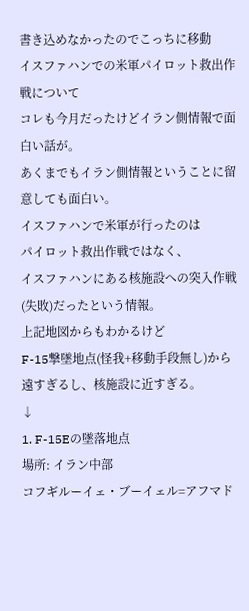書き込めなかったのでこっちに移動
イスファハンでの米軍パイロット救出作戦について
コレも今月だったけどイラン側情報で面白い話が。
あくまでもイラン側情報ということに留意しても面白い。
イスファハンで米軍が行ったのは
パイロット救出作戦ではなく、
イスファハンにある核施設への突入作戦(失敗)だったという情報。
上記地図からもわかるけど
F-15撃墜地点(怪我+移動手段無し)から遠すぎるし、核施設に近すぎる。
↓
1. F-15Eの墜落地点
場所: イラン中部
コフギルーイェ・ブーイェル=アフマド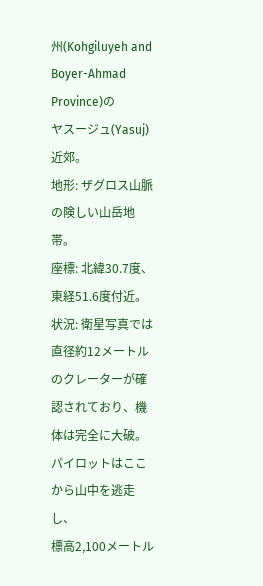州(Kohgiluyeh and Boyer-Ahmad Province)の
ヤスージュ(Yasuj) 近郊。
地形: ザグロス山脈の険しい山岳地帯。
座標: 北緯30.7度、東経51.6度付近。
状況: 衛星写真では直径約12メートルのクレーターが確認されており、機体は完全に大破。
パイロットはここから山中を逃走し、
標高2,100メートル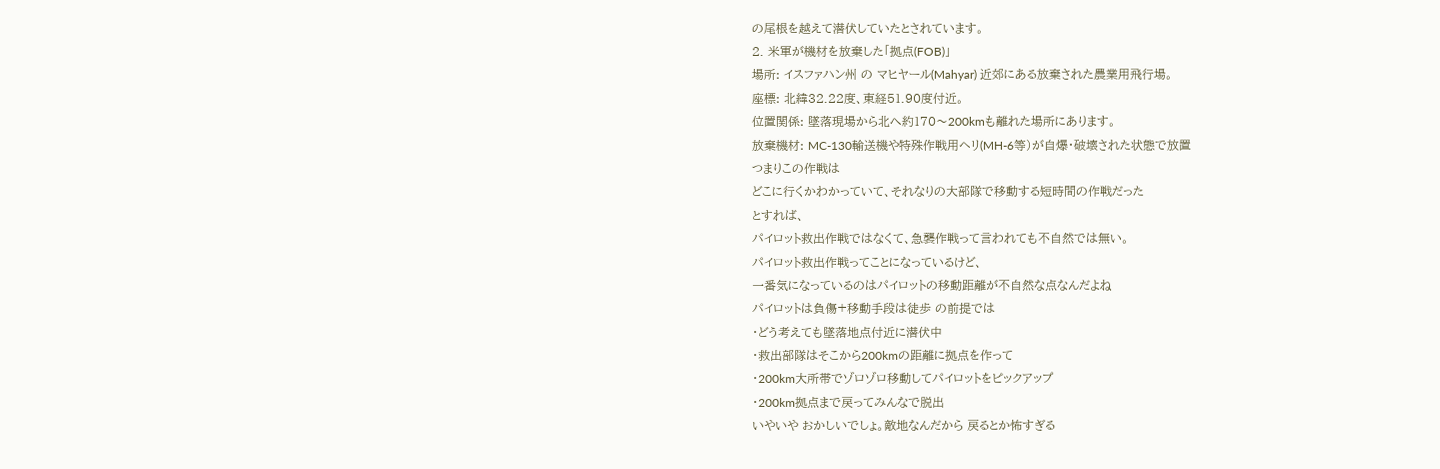の尾根を越えて潜伏していたとされています。
2. 米軍が機材を放棄した「拠点(FOB)」
場所: イスファハン州 の マヒヤール(Mahyar) 近郊にある放棄された農業用飛行場。
座標: 北緯32.22度、東経51.90度付近。
位置関係: 墜落現場から北へ約170〜200kmも離れた場所にあります。
放棄機材: MC-130輸送機や特殊作戦用ヘリ(MH-6等)が自爆・破壊された状態で放置
つまりこの作戦は
どこに行くかわかっていて、それなりの大部隊で移動する短時間の作戦だった
とすれば、
パイロット救出作戦ではなくて、急襲作戦って言われても不自然では無い。
パイロット救出作戦ってことになっているけど、
一番気になっているのはパイロットの移動距離が不自然な点なんだよね
パイロットは負傷+移動手段は徒歩 の前提では
・どう考えても墜落地点付近に潜伏中
・救出部隊はそこから200kmの距離に拠点を作って
・200km大所帯でゾロゾロ移動してパイロットをピックアップ
・200km拠点まで戻ってみんなで脱出
いやいや おかしいでしょ。敵地なんだから 戻るとか怖すぎる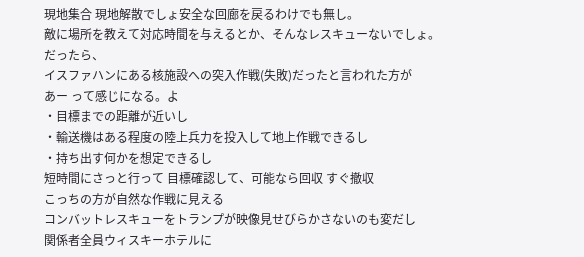現地集合 現地解散でしょ安全な回廊を戻るわけでも無し。
敵に場所を教えて対応時間を与えるとか、そんなレスキューないでしょ。
だったら、
イスファハンにある核施設への突入作戦(失敗)だったと言われた方が
あー って感じになる。よ
・目標までの距離が近いし
・輸送機はある程度の陸上兵力を投入して地上作戦できるし
・持ち出す何かを想定できるし
短時間にさっと行って 目標確認して、可能なら回収 すぐ撤収
こっちの方が自然な作戦に見える
コンバットレスキューをトランプが映像見せびらかさないのも変だし
関係者全員ウィスキーホテルに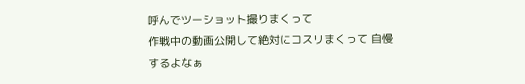呼んでツーショット撮りまくって
作戦中の動画公開して絶対にコスリまくって 自慢するよなぁ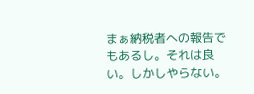まぁ納税者への報告でもあるし。それは良い。しかしやらない。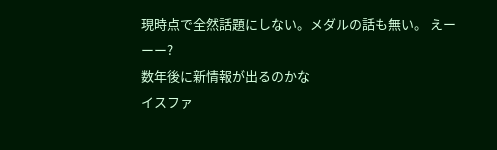現時点で全然話題にしない。メダルの話も無い。 えーーー?
数年後に新情報が出るのかな
イスファ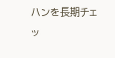ハンを長期チェッ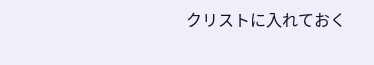クリストに入れておく